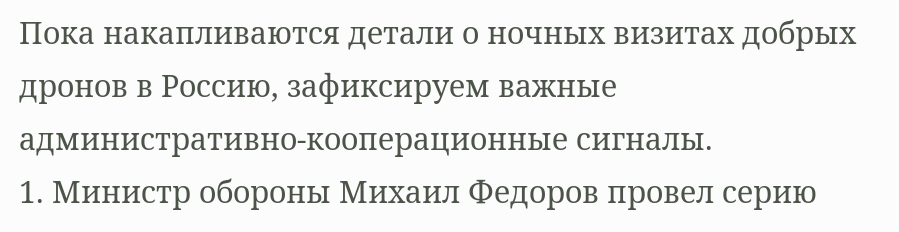Пока накапливаются детали о ночных визитах добрых дронов в Россию, зафиксируем важные административно-кооперационные сигналы.
1. Министр обороны Михаил Федоров провел серию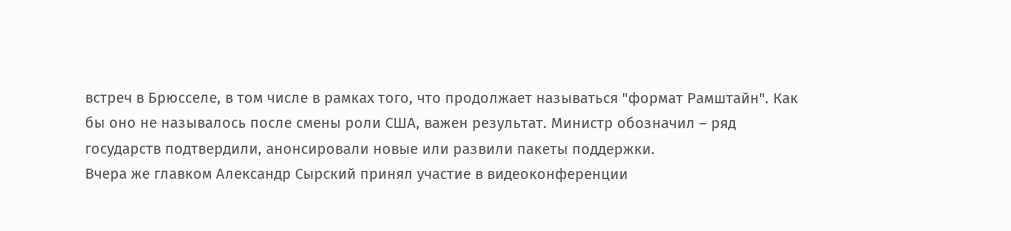встреч в Брюсселе, в том числе в рамках того, что продолжает называться "формат Рамштайн". Как бы оно не называлось после смены роли США, важен результат. Министр обозначил – ряд государств подтвердили, анонсировали новые или развили пакеты поддержки.
Вчера же главком Александр Сырский принял участие в видеоконференции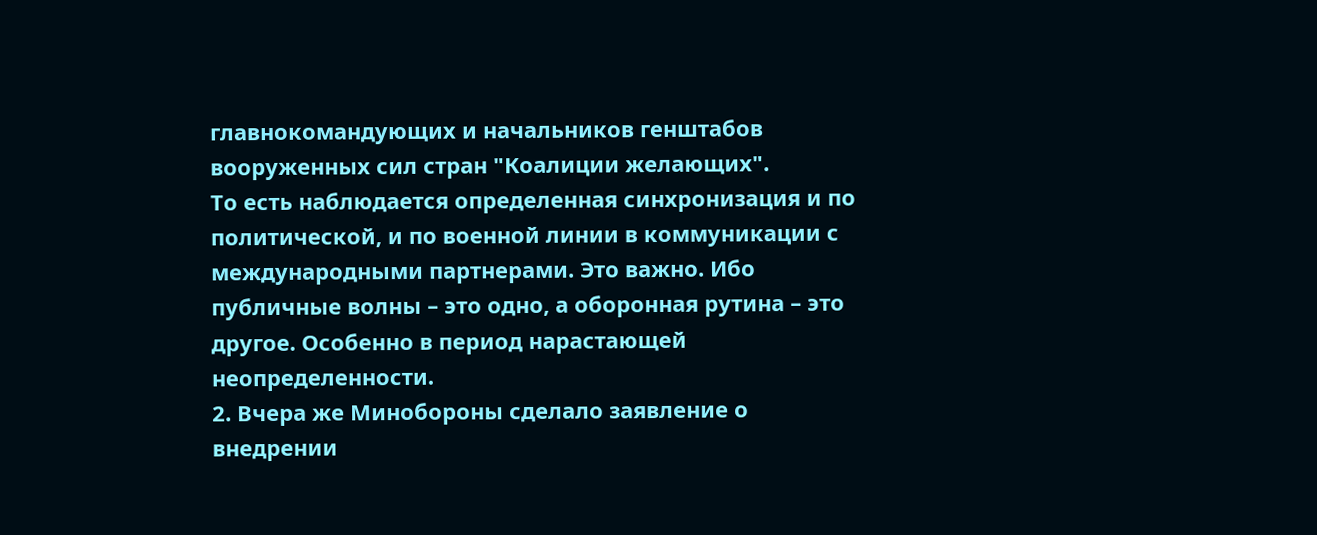главнокомандующих и начальников генштабов вооруженных сил стран "Коалиции желающих".
То есть наблюдается определенная синхронизация и по политической, и по военной линии в коммуникации с международными партнерами. Это важно. Ибо публичные волны – это одно, а оборонная рутина – это другое. Особенно в период нарастающей неопределенности.
2. Вчера же Минобороны сделало заявление о внедрении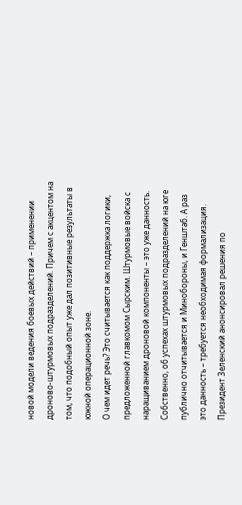новой модели ведения боевых действий – применении дроново-штурмовых подразделений. Причем с акцентом на том, что подобный опыт уже дал позитивные результаты в южной операционной зоне.
О чем идет речь? Это считывается как поддержка логики, предложенной главкомом Сырским. Штурмовые войска с наращиванием дроновой компоненты – это уже данность. Собственно, об успехах штурмовых подразделений на юге публично отчитывается и Минобороны, и Генштаб. А раз это данность – требуется необходимая формализация.
Президент Зеленский анонсировал решения по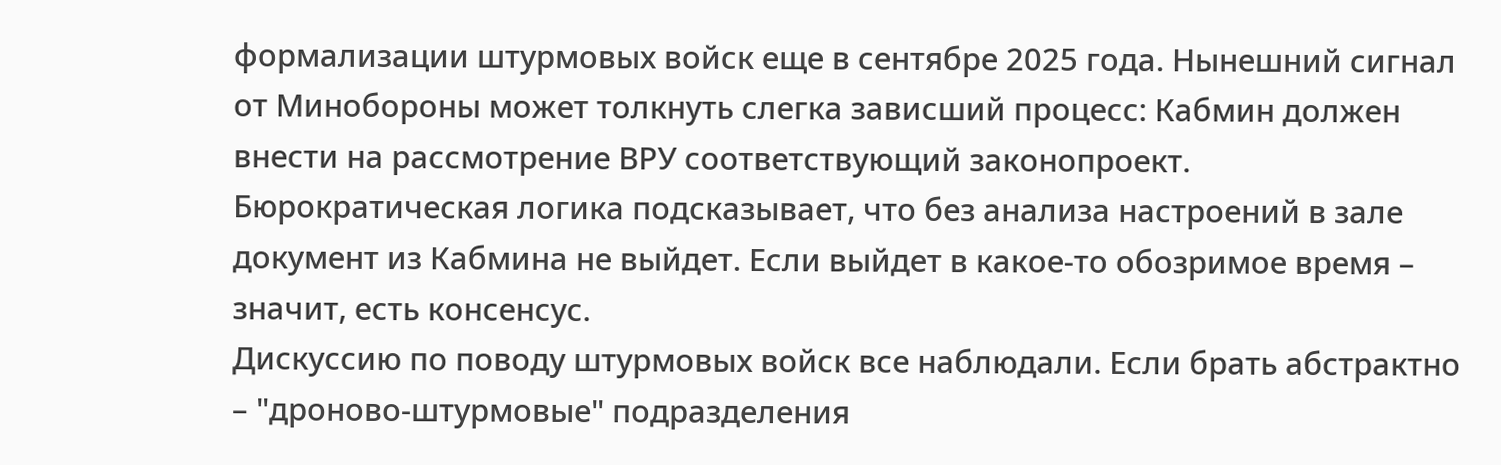формализации штурмовых войск еще в сентябре 2025 года. Нынешний сигнал от Минобороны может толкнуть слегка зависший процесс: Кабмин должен внести на рассмотрение ВРУ соответствующий законопроект.
Бюрократическая логика подсказывает, что без анализа настроений в зале документ из Кабмина не выйдет. Если выйдет в какое-то обозримое время – значит, есть консенсус.
Дискуссию по поводу штурмовых войск все наблюдали. Если брать абстрактно – "дроново-штурмовые" подразделения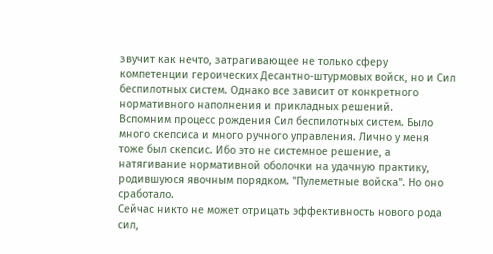звучит как нечто, затрагивающее не только сферу компетенции героических Десантно-штурмовых войск, но и Сил беспилотных систем. Однако все зависит от конкретного нормативного наполнения и прикладных решений.
Вспомним процесс рождения Сил беспилотных систем. Было много скепсиса и много ручного управления. Лично у меня тоже был скепсис. Ибо это не системное решение, а натягивание нормативной оболочки на удачную практику, родившуюся явочным порядком. "Пулеметные войска". Но оно сработало.
Сейчас никто не может отрицать эффективность нового рода сил,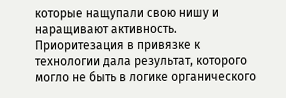которые нащупали свою нишу и наращивают активность. Приоритезация в привязке к технологии дала результат, которого могло не быть в логике органического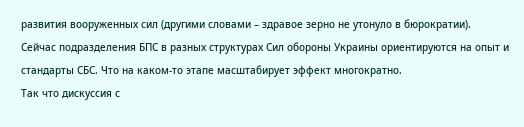развития вооруженных сил (другими словами – здравое зерно не утонуло в бюрократии).
Сейчас подразделения БПС в разных структурах Сил обороны Украины ориентируются на опыт и стандарты СБС. Что на каком-то этапе масштабирует эффект многократно.
Так что дискуссия с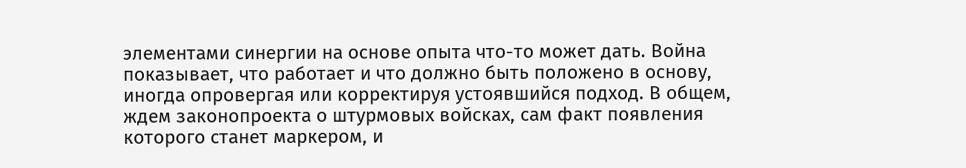элементами синергии на основе опыта что-то может дать. Война показывает, что работает и что должно быть положено в основу, иногда опровергая или корректируя устоявшийся подход. В общем, ждем законопроекта о штурмовых войсках, сам факт появления которого станет маркером, и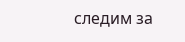следим за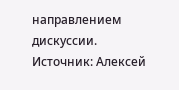направлением дискуссии.
Источник: Алексей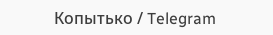Копытько / Telegram